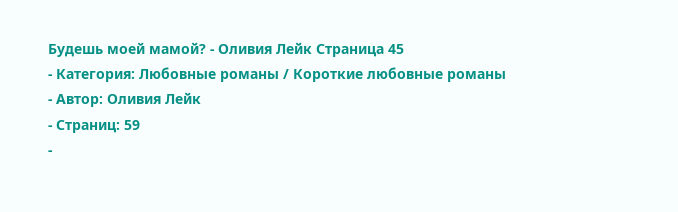Будешь моей мамой? - Оливия Лейк Страница 45
- Категория: Любовные романы / Короткие любовные романы
- Автор: Оливия Лейк
- Страниц: 59
-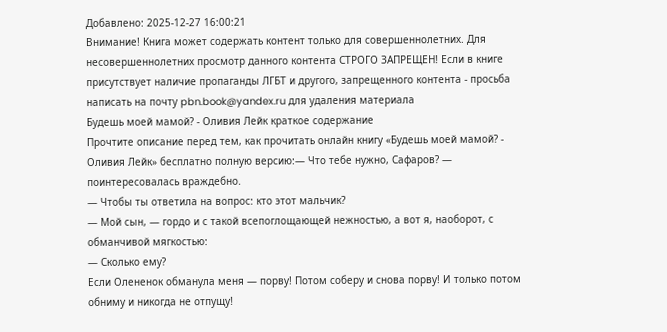Добавлено: 2025-12-27 16:00:21
Внимание! Книга может содержать контент только для совершеннолетних. Для несовершеннолетних просмотр данного контента СТРОГО ЗАПРЕЩЕН! Если в книге присутствует наличие пропаганды ЛГБТ и другого, запрещенного контента - просьба написать на почту pbn.book@yandex.ru для удаления материала
Будешь моей мамой? - Оливия Лейк краткое содержание
Прочтите описание перед тем, как прочитать онлайн книгу «Будешь моей мамой? - Оливия Лейк» бесплатно полную версию:— Что тебе нужно, Сафаров? — поинтересовалась враждебно.
— Чтобы ты ответила на вопрос: кто этот мальчик?
— Мой сын, — гордо и с такой всепоглощающей нежностью, а вот я, наоборот, с обманчивой мягкостью:
— Сколько ему?
Если Олененок обманула меня — порву! Потом соберу и снова порву! И только потом обниму и никогда не отпущу!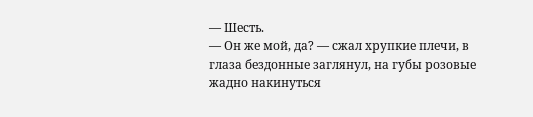— Шесть.
— Он же мой, да? — сжал хрупкие плечи, в глаза бездонные заглянул, на губы розовые жадно накинуться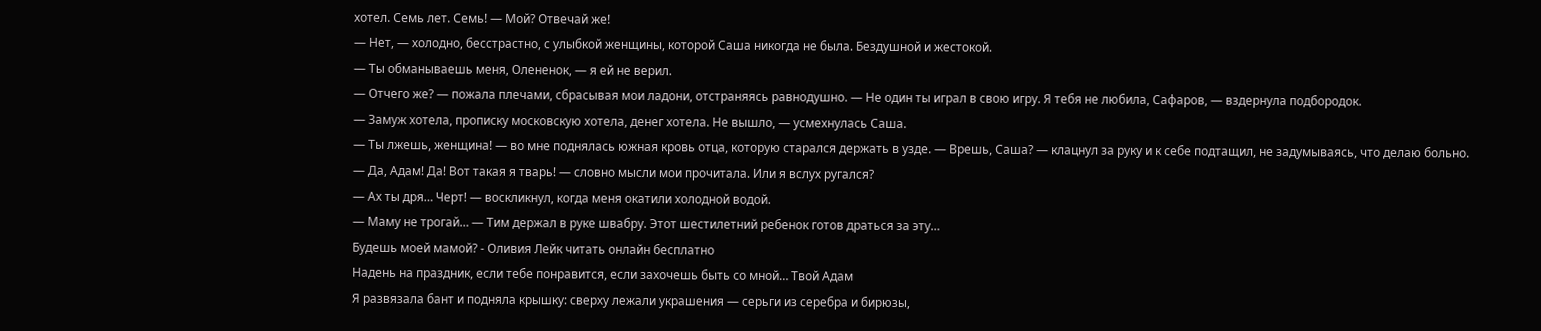хотел. Семь лет. Семь! — Мой? Отвечай же!
— Нет, — холодно, бесстрастно, с улыбкой женщины, которой Саша никогда не была. Бездушной и жестокой.
— Ты обманываешь меня, Олененок, — я ей не верил.
— Отчего же? — пожала плечами, сбрасывая мои ладони, отстраняясь равнодушно. — Не один ты играл в свою игру. Я тебя не любила, Сафаров, — вздернула подбородок.
— Замуж хотела, прописку московскую хотела, денег хотела. Не вышло, — усмехнулась Саша.
— Ты лжешь, женщина! — во мне поднялась южная кровь отца, которую старался держать в узде. — Врешь, Саша? — клацнул за руку и к себе подтащил, не задумываясь, что делаю больно.
— Да, Адам! Да! Вот такая я тварь! — словно мысли мои прочитала. Или я вслух ругался?
— Ах ты дря… Черт! — воскликнул, когда меня окатили холодной водой.
— Маму не трогай… — Тим держал в руке швабру. Этот шестилетний ребенок готов драться за эту…
Будешь моей мамой? - Оливия Лейк читать онлайн бесплатно
Надень на праздник, если тебе понравится, если захочешь быть со мной… Твой Адам
Я развязала бант и подняла крышку: сверху лежали украшения — серьги из серебра и бирюзы,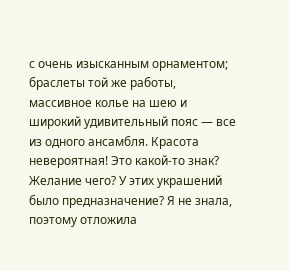с очень изысканным орнаментом; браслеты той же работы, массивное колье на шею и широкий удивительный пояс — все из одного ансамбля. Красота невероятная! Это какой-то знак? Желание чего? У этих украшений было предназначение? Я не знала, поэтому отложила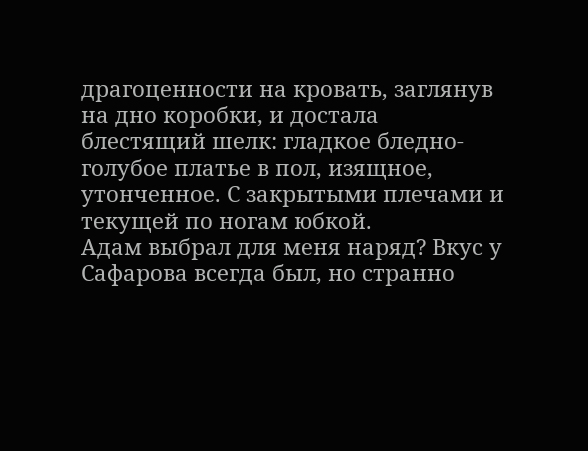драгоценности на кровать, заглянув на дно коробки, и достала блестящий шелк: гладкое бледно-голубое платье в пол, изящное, утонченное. С закрытыми плечами и текущей по ногам юбкой.
Адам выбрал для меня наряд? Вкус у Сафарова всегда был, но странно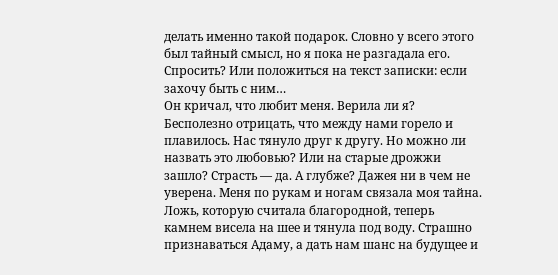делать именно такой подарок. Словно у всего этого был тайный смысл, но я пока не разгадала его. Спросить? Или положиться на текст записки: если захочу быть с ним…
Он кричал, что любит меня. Верила ли я? Бесполезно отрицать, что между нами горело и плавилось. Нас тянуло друг к другу. Но можно ли назвать это любовью? Или на старые дрожжи зашло? Страсть — да. А глубже? Дажея ни в чем не уверена. Меня по рукам и ногам связала моя тайна. Ложь, которую считала благородной, теперь камнем висела на шее и тянула под воду. Страшно признаваться Адаму, а дать нам шанс на будущее и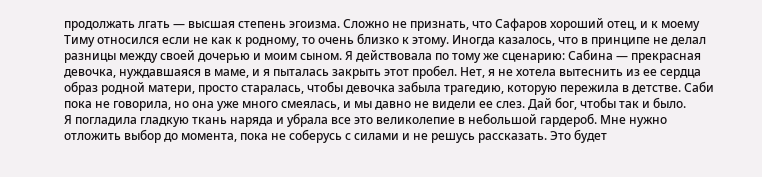продолжать лгать — высшая степень эгоизма. Сложно не признать, что Сафаров хороший отец, и к моему Тиму относился если не как к родному, то очень близко к этому. Иногда казалось, что в принципе не делал разницы между своей дочерью и моим сыном. Я действовала по тому же сценарию: Сабина — прекрасная девочка, нуждавшаяся в маме, и я пыталась закрыть этот пробел. Нет, я не хотела вытеснить из ее сердца образ родной матери, просто старалась, чтобы девочка забыла трагедию, которую пережила в детстве. Саби пока не говорила, но она уже много смеялась, и мы давно не видели ее слез. Дай бог, чтобы так и было.
Я погладила гладкую ткань наряда и убрала все это великолепие в небольшой гардероб. Мне нужно отложить выбор до момента, пока не соберусь с силами и не решусь рассказать. Это будет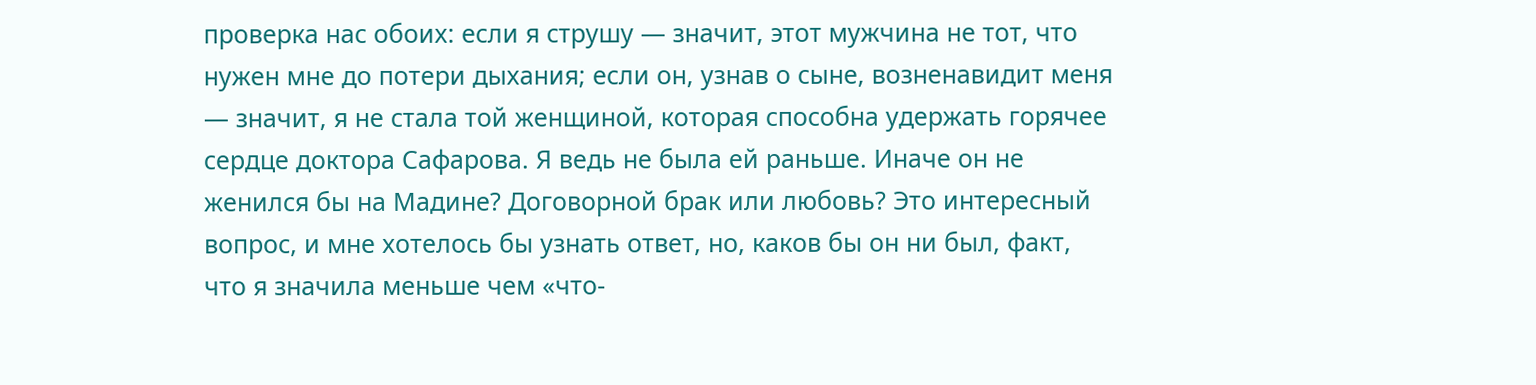проверка нас обоих: если я струшу — значит, этот мужчина не тот, что нужен мне до потери дыхания; если он, узнав о сыне, возненавидит меня — значит, я не стала той женщиной, которая способна удержать горячее сердце доктора Сафарова. Я ведь не была ей раньше. Иначе он не женился бы на Мадине? Договорной брак или любовь? Это интересный вопрос, и мне хотелось бы узнать ответ, но, каков бы он ни был, факт, что я значила меньше чем «что-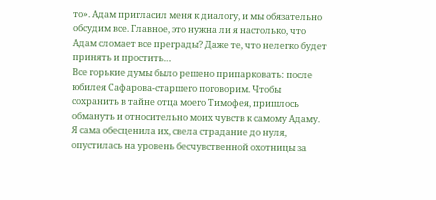то». Адам пригласил меня к диалогу, и мы обязательно обсудим все. Главное, это нужна ли я настолько, что Адам сломает все преграды? Даже те, что нелегко будет принять и простить…
Все горькие думы было решено припарковать: после юбилея Сафарова-старшего поговорим. Чтобы сохранить в тайне отца моего Тимофея, пришлось обмануть и относительно моих чувств к самому Адаму. Я сама обесценила их, свела страдание до нуля, опустилась на уровень бесчувственной охотницы за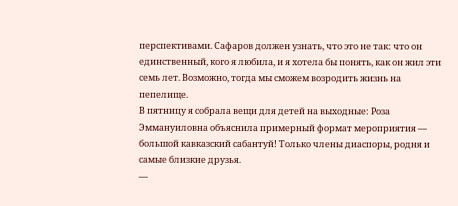перспективами. Сафаров должен узнать, что это не так: что он единственный, кого я любила, и я хотела бы понять, как он жил эти семь лет. Возможно, тогда мы сможем возродить жизнь на пепелище.
В пятницу я собрала вещи для детей на выходные: Роза Эммануиловна объяснила примерный формат мероприятия — большой кавказский сабантуй! Только члены диаспоры, родня и самые близкие друзья.
—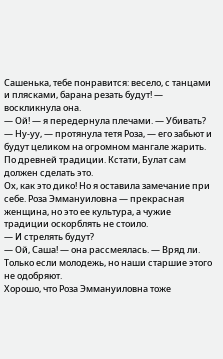Сашенька, тебе понравится: весело, с танцами и плясками, барана резать будут! — воскликнула она.
— Ой! — я передернула плечами. — Убивать?
— Ну-уу, — протянула тетя Роза, — его забьют и будут целиком на огромном мангале жарить. По древней традиции. Кстати, Булат сам должен сделать это.
Ох, как это дико! Но я оставила замечание при себе. Роза Эммануиловна — прекрасная женщина, но это ее культура, а чужие традиции оскорблять не стоило.
— И стрелять будут?
— Ой, Саша! — она рассмеялась. — Вряд ли. Только если молодежь, но наши старшие этого не одобряют.
Хорошо, что Роза Эммануиловна тоже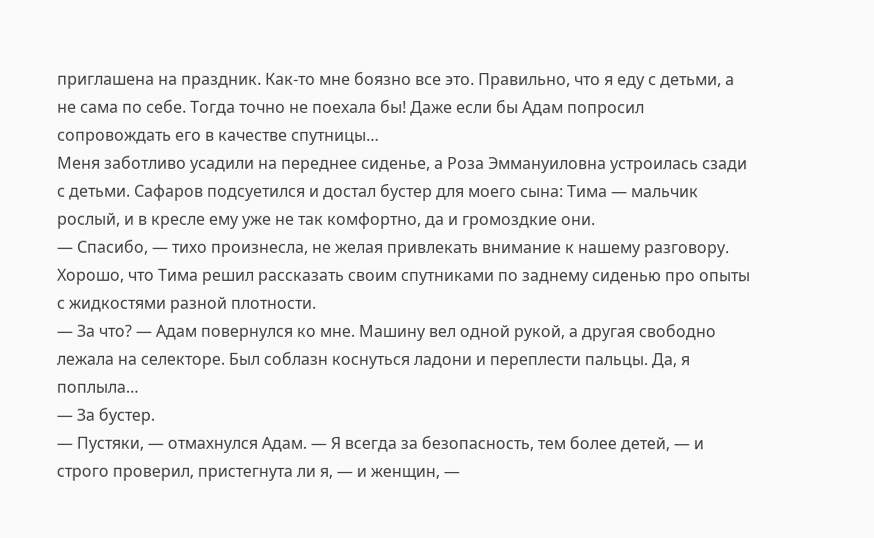приглашена на праздник. Как-то мне боязно все это. Правильно, что я еду с детьми, а не сама по себе. Тогда точно не поехала бы! Даже если бы Адам попросил сопровождать его в качестве спутницы…
Меня заботливо усадили на переднее сиденье, а Роза Эммануиловна устроилась сзади с детьми. Сафаров подсуетился и достал бустер для моего сына: Тима — мальчик рослый, и в кресле ему уже не так комфортно, да и громоздкие они.
— Спасибо, — тихо произнесла, не желая привлекать внимание к нашему разговору. Хорошо, что Тима решил рассказать своим спутниками по заднему сиденью про опыты с жидкостями разной плотности.
— За что? — Адам повернулся ко мне. Машину вел одной рукой, а другая свободно лежала на селекторе. Был соблазн коснуться ладони и переплести пальцы. Да, я поплыла…
— За бустер.
— Пустяки, — отмахнулся Адам. — Я всегда за безопасность, тем более детей, — и строго проверил, пристегнута ли я, — и женщин, —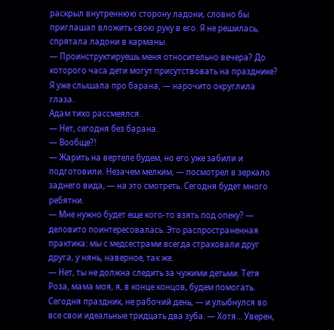раскрыл внутреннюю сторону ладони, словно бы приглашал вложить свою руку в его. Я не решилась, спрятала ладони в карманы.
— Проинструктируешь меня относительно вечера? До которого часа дети могут присутствовать на празднике? Я уже слышала про барана, — нарочито округлила глаза.
Адам тихо рассмеялся.
— Нет, сегодня без барана.
— Вообще?!
— Жарить на вертеле будем, но его уже забили и подготовили. Незачем мелким, — посмотрел в зеркало заднего вида, — на это смотреть. Сегодня будет много ребятни.
— Мне нужно будет еще кого-то взять под опеку? — деловито поинтересовалась. Это распространенная практика: мы с медсестрами всегда страховали друг друга, у нянь, наверное, так же.
— Нет, ты не должна следить за чужими детьми. Тетя Роза, мама моя, я, в конце концов, будем помогать. Сегодня праздник, не рабочий день, — и улыбнулся во все свои идеальные тридцать два зуба. — Хотя… Уверен,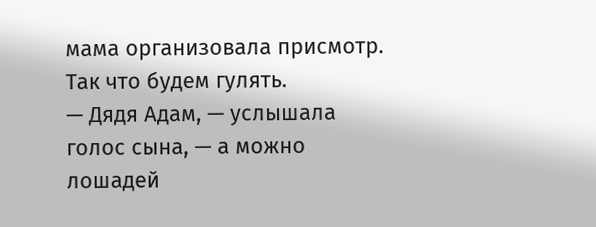мама организовала присмотр. Так что будем гулять.
— Дядя Адам, — услышала голос сына, — а можно лошадей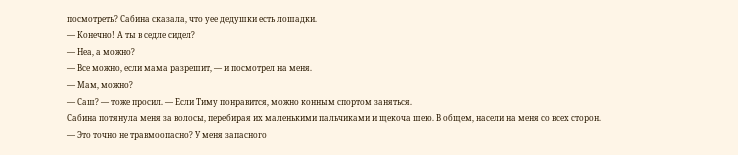посмотреть? Сабина сказала, что уее дедушки есть лошадки.
— Конечно! А ты в седле сидел?
— Неа, а можно?
— Все можно, если мама разрешит, — и посмотрел на меня.
— Мам, можно?
— Саш? — тоже просил. — Если Тиму понравится, можно конным спортом заняться.
Сабина потянула меня за волосы, перебирая их маленькими пальчиками и щекоча шею. В общем, насели на меня со всех сторон.
— Это точно не травмоопасно? У меня запасного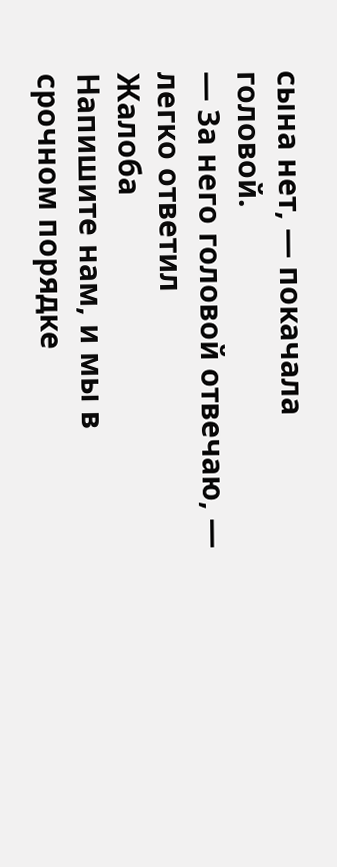сына нет, — покачала головой.
— За него головой отвечаю, — легко ответил
Жалоба
Напишите нам, и мы в срочном порядке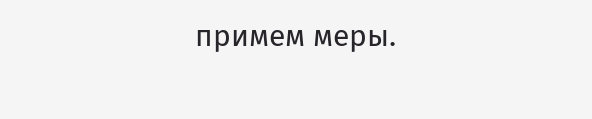примем меры.